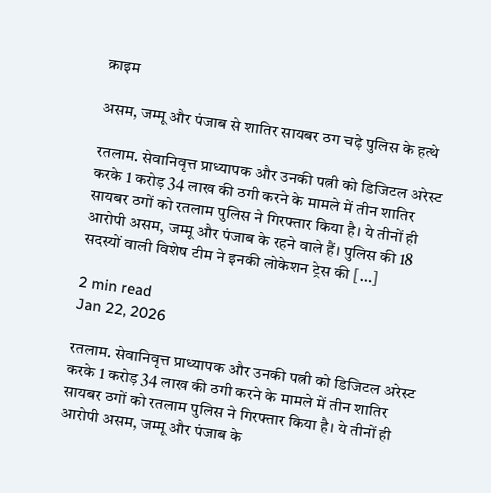क्राइम

असम, जम्मू और पंजाब से शातिर सायबर ठग चढ़े पुलिस के हत्थे

रतलाम. सेवानिवृत्त प्राध्यापक और उनकी पत्नी को डिजिटल अरेस्ट करके 1 करोड़ 34 लाख की ठगी करने के मामले में तीन शातिर सायबर ठगों को रतलाम पुलिस ने गिरफ्तार किया है। ये तीनों ही आरोपी असम, जम्मू और पंजाब के रहने वाले हैं। पुलिस की 18 सदस्यों वाली विशेष टीम ने इनकी लोकेशन ट्रेस की […]

2 min read
Jan 22, 2026

रतलाम. सेवानिवृत्त प्राध्यापक और उनकी पत्नी को डिजिटल अरेस्ट करके 1 करोड़ 34 लाख की ठगी करने के मामले में तीन शातिर सायबर ठगों को रतलाम पुलिस ने गिरफ्तार किया है। ये तीनों ही आरोपी असम, जम्मू और पंजाब के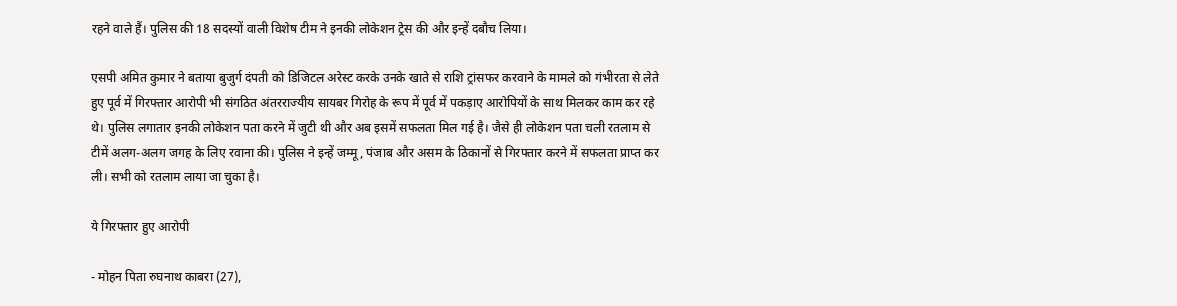रहने वाले हैं। पुलिस की 18 सदस्यों वाली विशेष टीम ने इनकी लोकेशन ट्रेस की और इन्हें दबौच लिया।

एसपी अमित कुमार ने बताया बुजुर्ग दंपती को डिजिटल अरेस्ट करके उनके खाते से राशि ट्रांसफर करवाने के मामले को गंभीरता से लेते हुए पूर्व में गिरफ्तार आरोपी भी संगठित अंतरराज्यीय सायबर गिरोह के रूप में पूर्व में पकड़ाए आरोपियों के साथ मिलकर काम कर रहे थे। पुलिस लगातार इनकी लोकेशन पता करने में जुटी थी और अब इसमें सफलता मिल गई है। जैसे ही लोकेशन पता चली रतलाम से टीमें अलग-अलग जगह के लिए रवाना की। पुलिस ने इन्हें जम्मू, पंजाब और असम के ठिकानों से गिरफ्तार करने में सफलता प्राप्त कर ली। सभी को रतलाम लाया जा चुका है।

ये गिरफ्तार हुए आरोपी

- मोहन पिता रुघनाथ काबरा (27),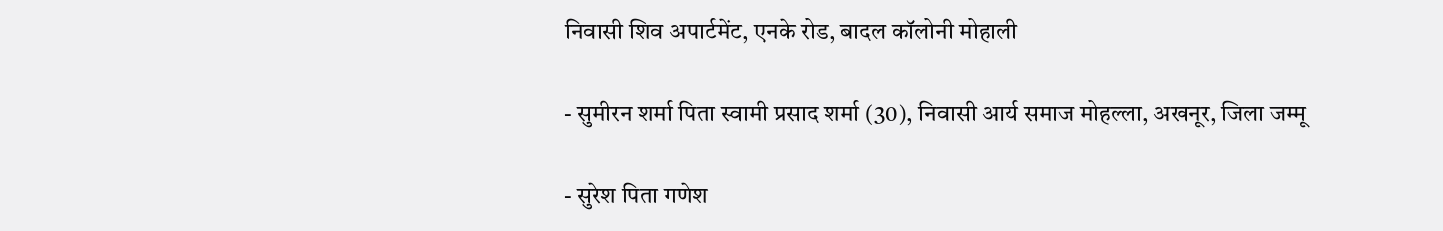निवासी शिव अपार्टमेंट, एनके रोड, बादल कॉलोनी मोहाली

- सुमीरन शर्मा पिता स्वामी प्रसाद शर्मा (30), निवासी आर्य समाज मोहल्ला, अखनूर, जिला जम्मू

- सुरेश पिता गणेश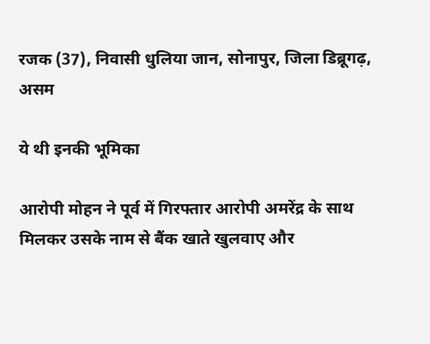रजक (37), निवासी धुलिया जान, सोनापुर, जिला डिब्रूगढ़, असम

ये थी इनकी भूमिका

आरोपी मोहन ने पूर्व में गिरफ्तार आरोपी अमरेंद्र के साथ मिलकर उसके नाम से बैंक खाते खुलवाए और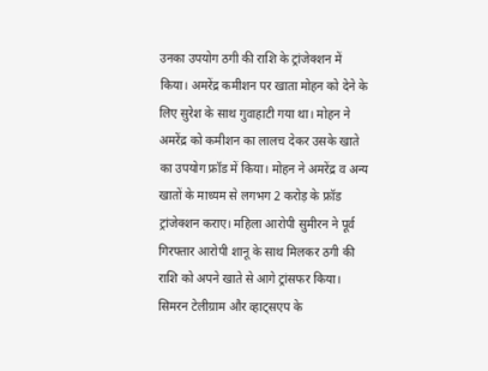उनका उपयोग ठगी की राशि के ट्रांजेक्शन में किया। अमरेंद्र कमीशन पर खाता मोहन को देने के लिए सुरेश के साथ गुवाहाटी गया था। मोहन ने अमरेंद्र को कमीशन का लालच देकर उसके खाते का उपयोग फ्रॉड में किया। मोहन ने अमरेंद्र व अन्य खातों के माध्यम से लगभग 2 करोड़ के फ्रॉड ट्रांजेक्शन कराए। महिला आरोपी सुमीरन ने पूर्व गिरफ्तार आरोपी शानू के साथ मिलकर ठगी की राशि को अपने खाते से आगे ट्रांसफर किया। सिमरन टेलीग्राम और व्हाट्सएप के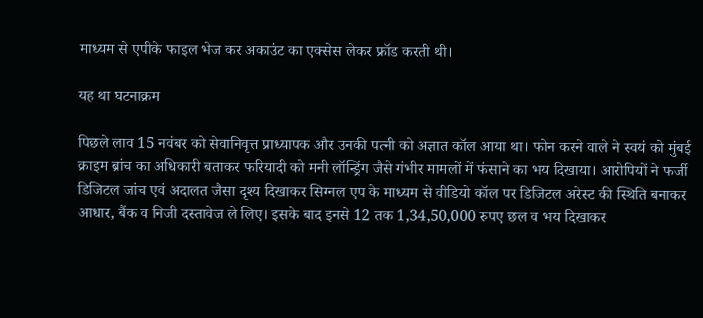माध्यम से एपीके फाइल भेज कर अकाउंट का एक्सेस लेकर फ्रॉड करती थी।

यह था घटनाक्रम

पिछले लाव 15 नवंबर को सेवानिवृत्त प्राध्यापक और उनकी पत्नी को अज्ञात कॉल आया था। फोन करने वाले ने स्वयं को मुंबई क्राइम ब्रांच का अधिकारी बताकर फरियादी को मनी लॉन्ड्रिंग जैसे गंभीर मामलों में फंसाने का भय दिखाया। आरोपियों ने फर्जी डिजिटल जांच एवं अदालत जैसा दृश्य दिखाकर सिग्नल एप के माध्यम से वीडियो कॉल पर डिजिटल अरेस्ट की स्थिति बनाकर आधार, बैंक व निजी दस्तावेज ले लिए। इसके बाद इनसे 12 तक 1,34,50,000 रुपए छल व भय दिखाकर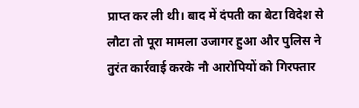प्राप्त कर ली थी। बाद में दंपती का बेटा विदेश से लौटा तो पूरा मामला उजागर हुआ और पुलिस ने तुरंत कार्रवाई करके नौ आरोपियों को गिरफ्तार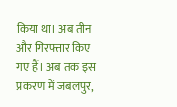किया था। अब तीन और गिरफ्तार किए गए हैं। अब तक इस प्रकरण में जबलपुर,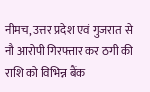नीमच, उत्तर प्रदेश एवं गुजरात से नौ आरोपी गिरफ्तार कर ठगी की राशि को विभिन्न बैंक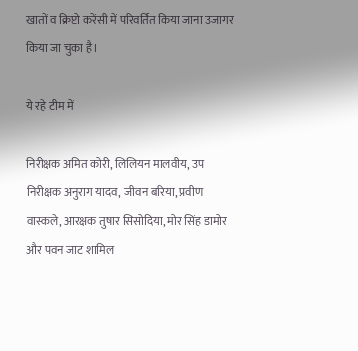खातों व क्रिप्टो करेंसी में परिवर्तित किया जाना उजागर किया जा चुका है।

ये रहे टीम में

निरीक्षक अमित कोरी, लिलियन मालवीय, उप निरीक्षक अनुराग यादव, जीवन बरिया, प्रवीण वास्कले, आरक्षक तुषार सिसोदिया, मोर सिंह डामोर और पवन जाट शामिल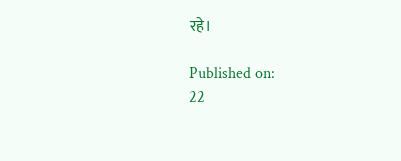रहे।

Published on:
22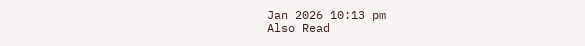Jan 2026 10:13 pm
Also Read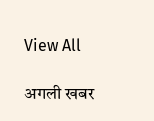View All

अगली खबर